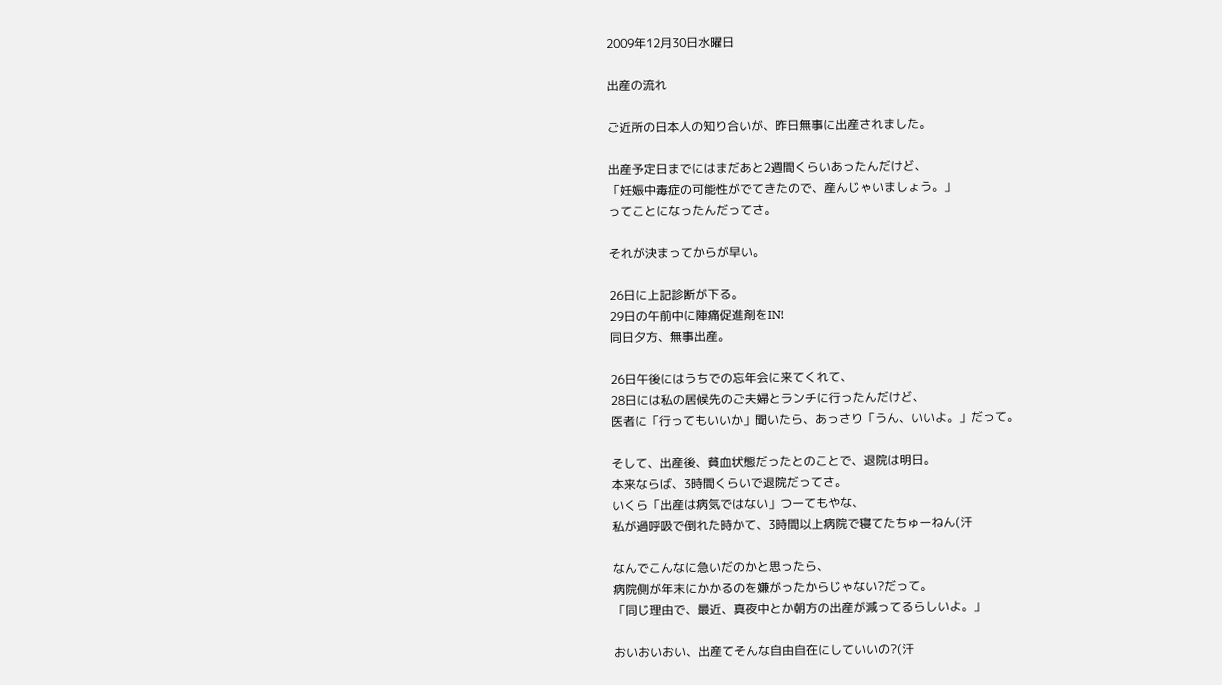2009年12月30日水曜日

出産の流れ

ご近所の日本人の知り合いが、昨日無事に出産されました。

出産予定日までにはまだあと2週間くらいあったんだけど、
「妊娠中毒症の可能性がでてきたので、産んじゃいましょう。」
ってことになったんだってさ。

それが決まってからが早い。

26日に上記診断が下る。
29日の午前中に陣痛促進剤をIN!
同日夕方、無事出産。

26日午後にはうちでの忘年会に来てくれて、
28日には私の居候先のご夫婦とランチに行ったんだけど、
医者に「行ってもいいか」聞いたら、あっさり「うん、いいよ。」だって。

そして、出産後、貧血状態だったとのことで、退院は明日。
本来ならば、3時間くらいで退院だってさ。
いくら「出産は病気ではない」つーてもやな、
私が過呼吸で倒れた時かて、3時間以上病院で寝てたちゅーねん(汗

なんでこんなに急いだのかと思ったら、
病院側が年末にかかるのを嫌がったからじゃない?だって。
「同じ理由で、最近、真夜中とか朝方の出産が減ってるらしいよ。」

おいおいおい、出産てそんな自由自在にしていいの?(汗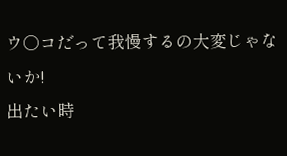ウ○コだって我慢するの大変じゃないか!
出たい時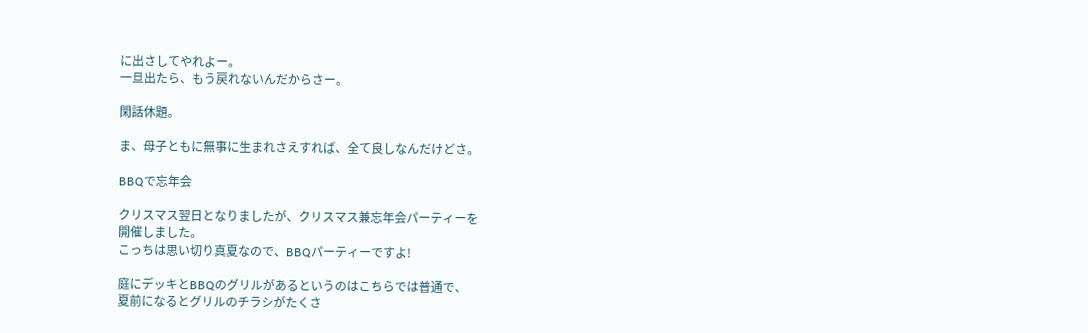に出さしてやれよー。
一旦出たら、もう戻れないんだからさー。

閑話休題。

ま、母子ともに無事に生まれさえすれば、全て良しなんだけどさ。

BBQで忘年会

クリスマス翌日となりましたが、クリスマス兼忘年会パーティーを
開催しました。
こっちは思い切り真夏なので、BBQパーティーですよ!

庭にデッキとBBQのグリルがあるというのはこちらでは普通で、
夏前になるとグリルのチラシがたくさ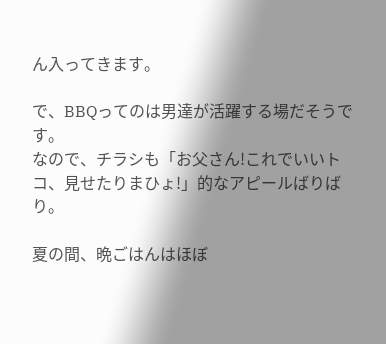ん入ってきます。

で、BBQってのは男達が活躍する場だそうです。
なので、チラシも「お父さん!これでいいトコ、見せたりまひょ!」的なアピールばりばり。

夏の間、晩ごはんはほぼ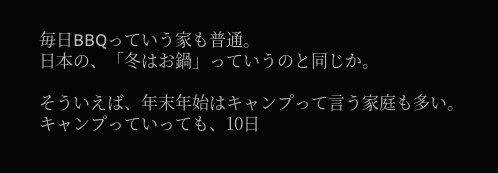毎日BBQっていう家も普通。
日本の、「冬はお鍋」っていうのと同じか。

そういえば、年末年始はキャンプって言う家庭も多い。
キャンプっていっても、10日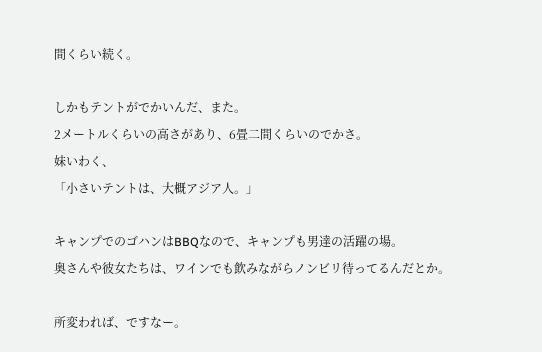間くらい続く。

しかもテントがでかいんだ、また。
2メートルくらいの高さがあり、6畳二間くらいのでかさ。
妹いわく、
「小さいテントは、大概アジア人。」

キャンプでのゴハンはBBQなので、キャンプも男達の活躍の場。
奥さんや彼女たちは、ワインでも飲みながらノンビリ待ってるんだとか。

所変われば、ですなー。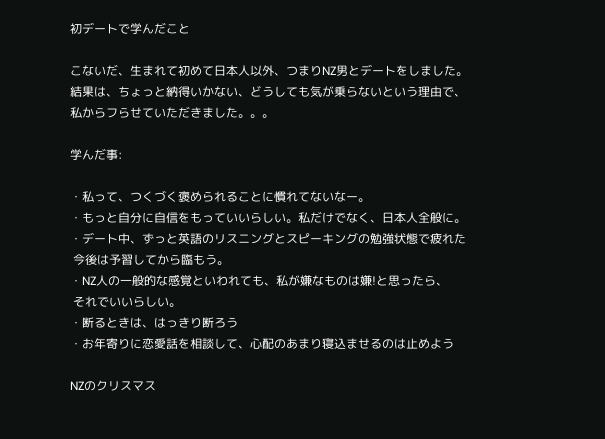初デートで学んだこと

こないだ、生まれて初めて日本人以外、つまりNZ男とデートをしました。
結果は、ちょっと納得いかない、どうしても気が乗らないという理由で、
私からフらせていただきました。。。

学んだ事:

・私って、つくづく褒められることに慣れてないなー。
・もっと自分に自信をもっていいらしい。私だけでなく、日本人全般に。
・デート中、ずっと英語のリスニングとスピーキングの勉強状態で疲れた
 今後は予習してから臨もう。
・NZ人の一般的な感覚といわれても、私が嫌なものは嫌!と思ったら、
 それでいいらしい。
・断るときは、はっきり断ろう
・お年寄りに恋愛話を相談して、心配のあまり寝込ませるのは止めよう

NZのクリスマス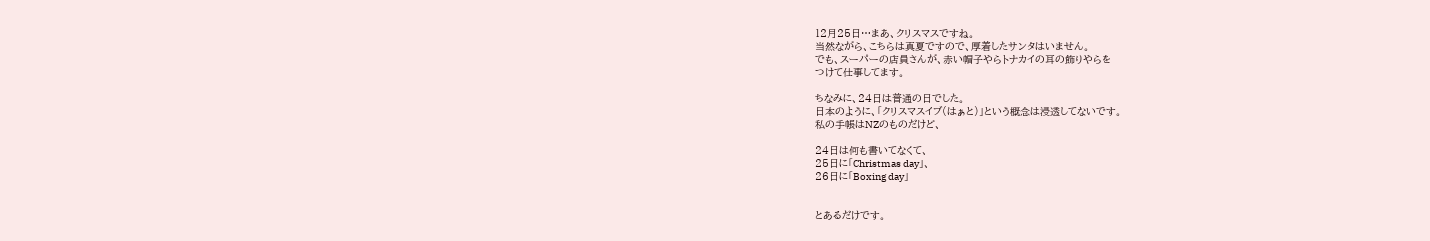12月25日…まあ、クリスマスですね。
当然ながら、こちらは真夏ですので、厚着したサンタはいません。
でも、スーパーの店員さんが、赤い帽子やらトナカイの耳の飾りやらを
つけて仕事してます。

ちなみに、24日は普通の日でした。
日本のように、「クリスマスイブ(はぁと)」という概念は浸透してないです。
私の手帳はNZのものだけど、

24日は何も書いてなくて、
25日に「Christmas day」、
26日に「Boxing day」


とあるだけです。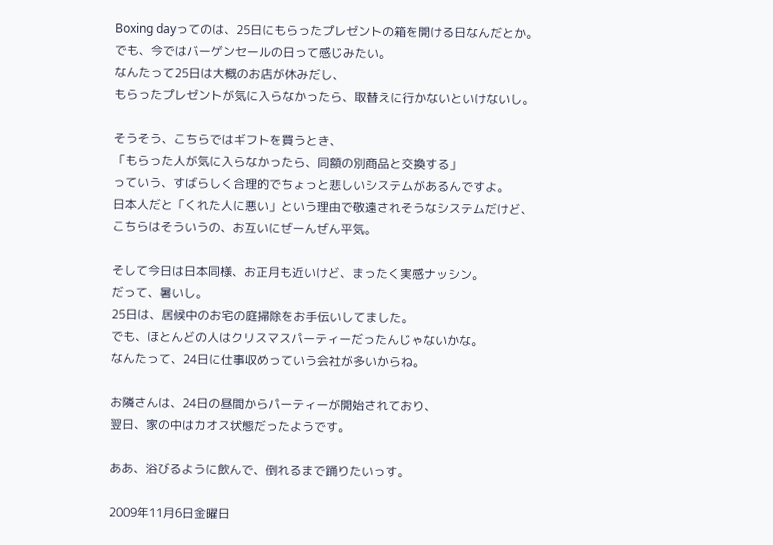Boxing dayってのは、25日にもらったプレゼントの箱を開ける日なんだとか。
でも、今ではバーゲンセールの日って感じみたい。
なんたって25日は大概のお店が休みだし、
もらったプレゼントが気に入らなかったら、取替えに行かないといけないし。

そうそう、こちらではギフトを買うとき、
「もらった人が気に入らなかったら、同額の別商品と交換する」
っていう、すばらしく合理的でちょっと悲しいシステムがあるんですよ。
日本人だと「くれた人に悪い」という理由で敬遠されそうなシステムだけど、
こちらはそういうの、お互いにぜーんぜん平気。

そして今日は日本同様、お正月も近いけど、まったく実感ナッシン。
だって、暑いし。
25日は、居候中のお宅の庭掃除をお手伝いしてました。
でも、ほとんどの人はクリスマスパーティーだったんじゃないかな。
なんたって、24日に仕事収めっていう会社が多いからね。

お隣さんは、24日の昼間からパーティーが開始されており、
翌日、家の中はカオス状態だったようです。

ああ、浴びるように飲んで、倒れるまで踊りたいっす。

2009年11月6日金曜日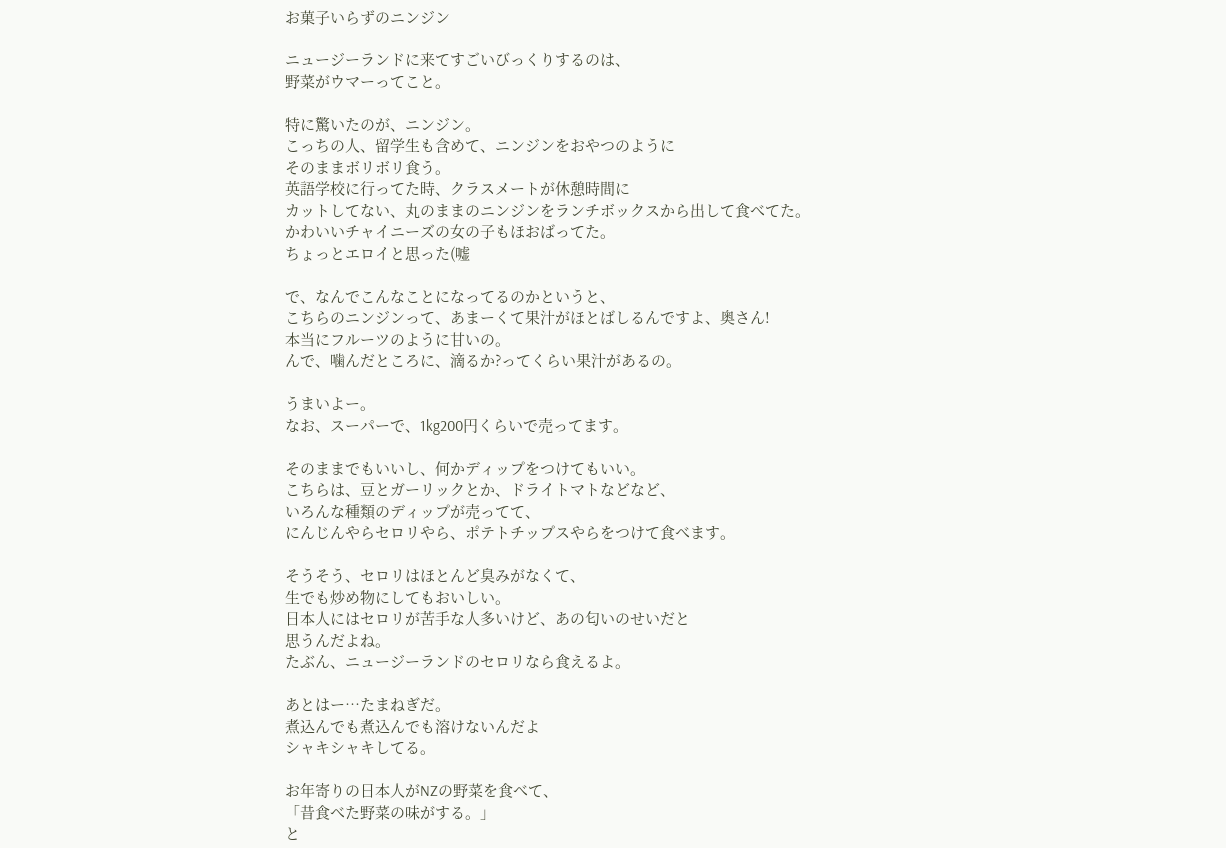お菓子いらずのニンジン

ニュージーランドに来てすごいびっくりするのは、
野菜がウマーってこと。

特に驚いたのが、ニンジン。
こっちの人、留学生も含めて、ニンジンをおやつのように
そのままボリボリ食う。
英語学校に行ってた時、クラスメートが休憩時間に
カットしてない、丸のままのニンジンをランチボックスから出して食べてた。
かわいいチャイニーズの女の子もほおばってた。
ちょっとエロイと思った(嘘

で、なんでこんなことになってるのかというと、
こちらのニンジンって、あまーくて果汁がほとばしるんですよ、奥さん!
本当にフルーツのように甘いの。
んで、噛んだところに、滴るか?ってくらい果汁があるの。

うまいよー。
なお、スーパーで、1kg200円くらいで売ってます。

そのままでもいいし、何かディップをつけてもいい。
こちらは、豆とガーリックとか、ドライトマトなどなど、
いろんな種類のディップが売ってて、
にんじんやらセロリやら、ポテトチップスやらをつけて食べます。

そうそう、セロリはほとんど臭みがなくて、
生でも炒め物にしてもおいしい。
日本人にはセロリが苦手な人多いけど、あの匂いのせいだと
思うんだよね。
たぶん、ニュージーランドのセロリなら食えるよ。

あとはー…たまねぎだ。
煮込んでも煮込んでも溶けないんだよ
シャキシャキしてる。

お年寄りの日本人がNZの野菜を食べて、
「昔食べた野菜の味がする。」
と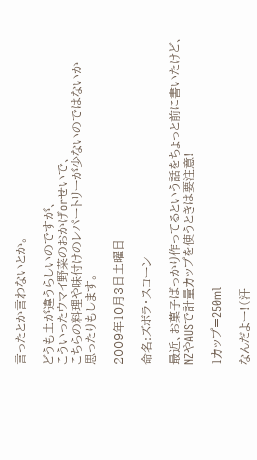言ったとか言わないとか。

どうも土が違うらしいのですが、
こういったウマイ野菜のおかげorせいで、
こちらの料理や味付けのレパートリーが少ないのではないか
思ったりもします。

2009年10月3日土曜日

命名:ズボラ・スコーン

最近、お菓子ばっかり作ってるという話をちょっと前に書いたけど、
NZやAUSで計量カップを使うときは要注意!

1カップ=250ml

なんだよー!(汗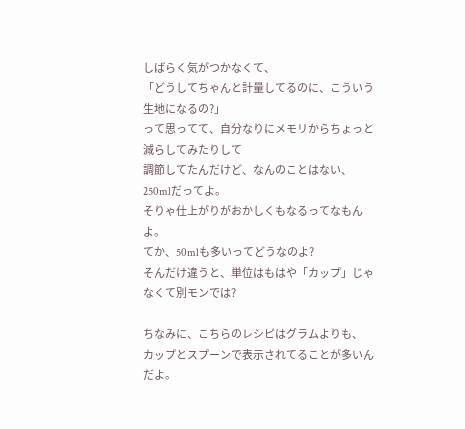しばらく気がつかなくて、
「どうしてちゃんと計量してるのに、こういう生地になるの?」
って思ってて、自分なりにメモリからちょっと減らしてみたりして
調節してたんだけど、なんのことはない、250mlだってよ。
そりゃ仕上がりがおかしくもなるってなもんよ。
てか、50mlも多いってどうなのよ?
そんだけ違うと、単位はもはや「カップ」じゃなくて別モンでは?

ちなみに、こちらのレシピはグラムよりも、
カップとスプーンで表示されてることが多いんだよ。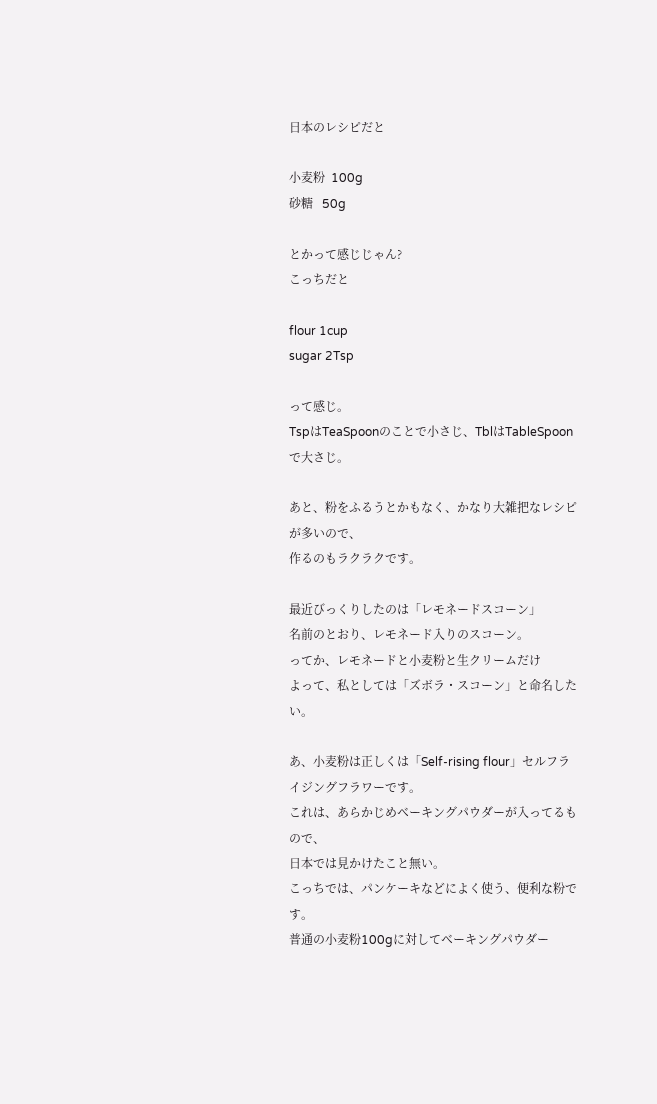日本のレシピだと

小麦粉  100g
砂糖   50g

とかって感じじゃん?
こっちだと

flour 1cup
sugar 2Tsp

って感じ。
TspはTeaSpoonのことで小さじ、TblはTableSpoonで大さじ。

あと、粉をふるうとかもなく、かなり大雑把なレシピが多いので、
作るのもラクラクです。

最近びっくりしたのは「レモネードスコーン」
名前のとおり、レモネード入りのスコーン。
ってか、レモネードと小麦粉と生クリームだけ
よって、私としては「ズボラ・スコーン」と命名したい。

あ、小麦粉は正しくは「Self-rising flour」セルフライジングフラワーです。
これは、あらかじめベーキングパウダーが入ってるもので、
日本では見かけたこと無い。
こっちでは、パンケーキなどによく使う、便利な粉です。
普通の小麦粉100gに対してベーキングパウダー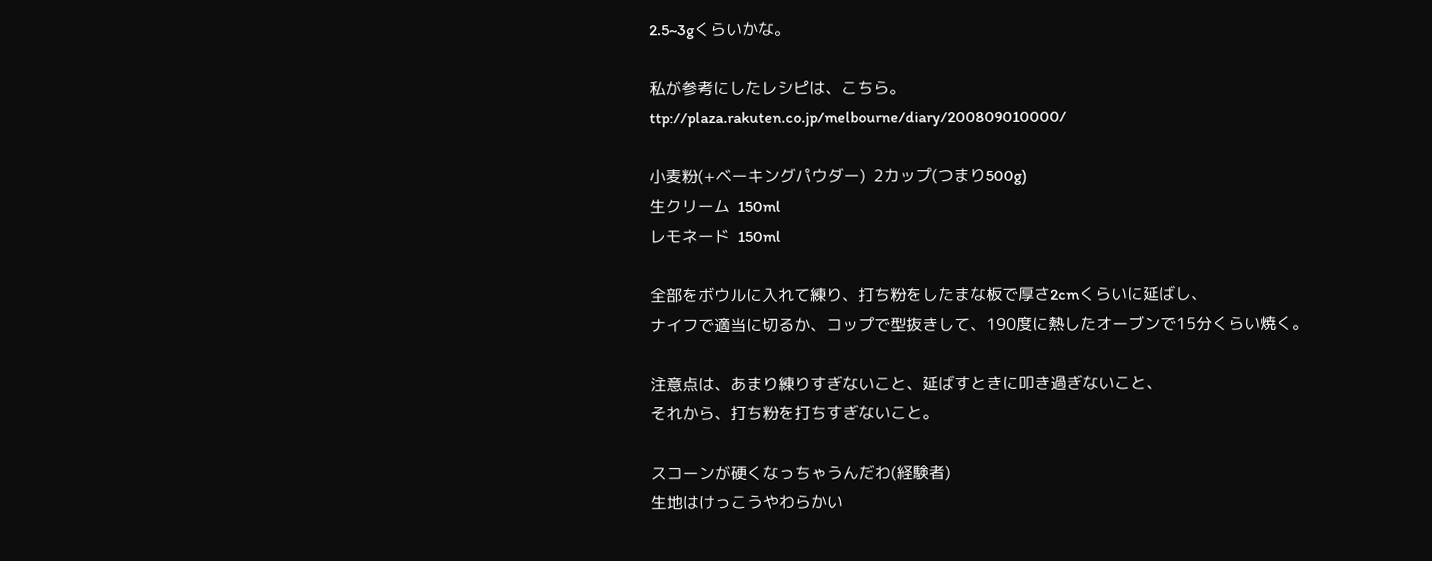2.5~3gくらいかな。

私が参考にしたレシピは、こちら。
ttp://plaza.rakuten.co.jp/melbourne/diary/200809010000/

小麦粉(+ベーキングパウダー)  2カップ(つまり500g)
生クリーム  150ml
レモネード  150ml

全部をボウルに入れて練り、打ち粉をしたまな板で厚さ2cmくらいに延ばし、
ナイフで適当に切るか、コップで型抜きして、190度に熱したオーブンで15分くらい焼く。

注意点は、あまり練りすぎないこと、延ばすときに叩き過ぎないこと、
それから、打ち粉を打ちすぎないこと。

スコーンが硬くなっちゃうんだわ(経験者)
生地はけっこうやわらかい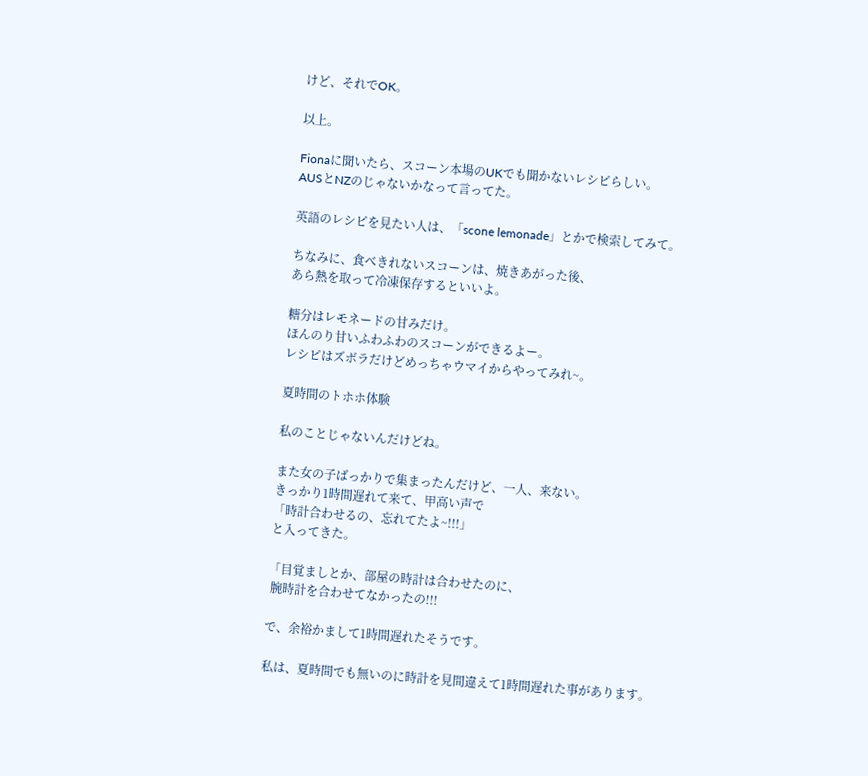けど、それでOK。

以上。

Fionaに聞いたら、スコーン本場のUKでも聞かないレシピらしい。
AUSとNZのじゃないかなって言ってた。

英語のレシピを見たい人は、「scone lemonade」とかで検索してみて。

ちなみに、食べきれないスコーンは、焼きあがった後、
あら熱を取って冷凍保存するといいよ。

糖分はレモネードの甘みだけ。
ほんのり甘いふわふわのスコーンができるよー。
レシピはズボラだけどめっちゃウマイからやってみれ~。

夏時間のトホホ体験

私のことじゃないんだけどね。

また女の子ばっかりで集まったんだけど、一人、来ない。
きっかり1時間遅れて来て、甲高い声で
「時計合わせるの、忘れてたよ~!!!」
と入ってきた。

「目覚ましとか、部屋の時計は合わせたのに、
 腕時計を合わせてなかったの!!!

で、余裕かまして1時間遅れたそうです。

私は、夏時間でも無いのに時計を見間違えて1時間遅れた事があります。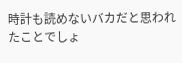時計も読めないバカだと思われたことでしょ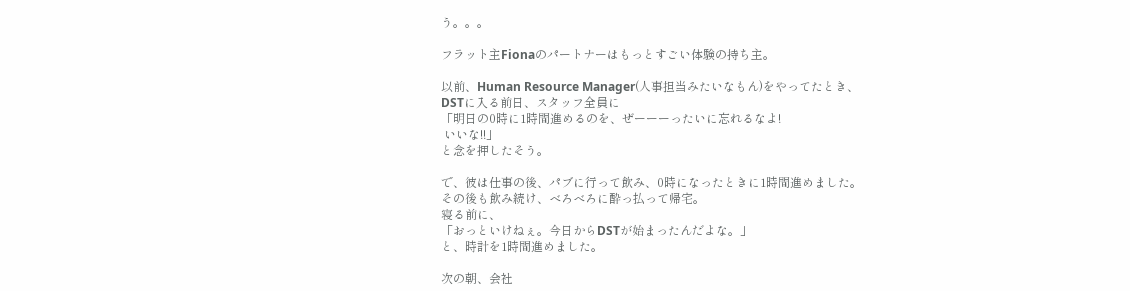う。。。

フラット主Fionaのパートナーはもっとすごい体験の持ち主。

以前、Human Resource Manager(人事担当みたいなもん)をやってたとき、
DSTに入る前日、スタッフ全員に
「明日の0時に1時間進めるのを、ぜーーーったいに忘れるなよ!
 いいな!!」
と念を押したそう。

で、彼は仕事の後、パブに行って飲み、0時になったときに1時間進めました。
その後も飲み続け、べろべろに酔っ払って帰宅。
寝る前に、
「おっといけねぇ。今日からDSTが始まったんだよな。」
と、時計を1時間進めました。

次の朝、会社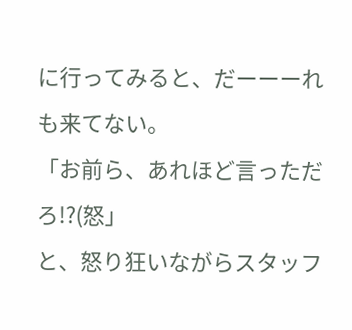に行ってみると、だーーーれも来てない。
「お前ら、あれほど言っただろ!?(怒」
と、怒り狂いながらスタッフ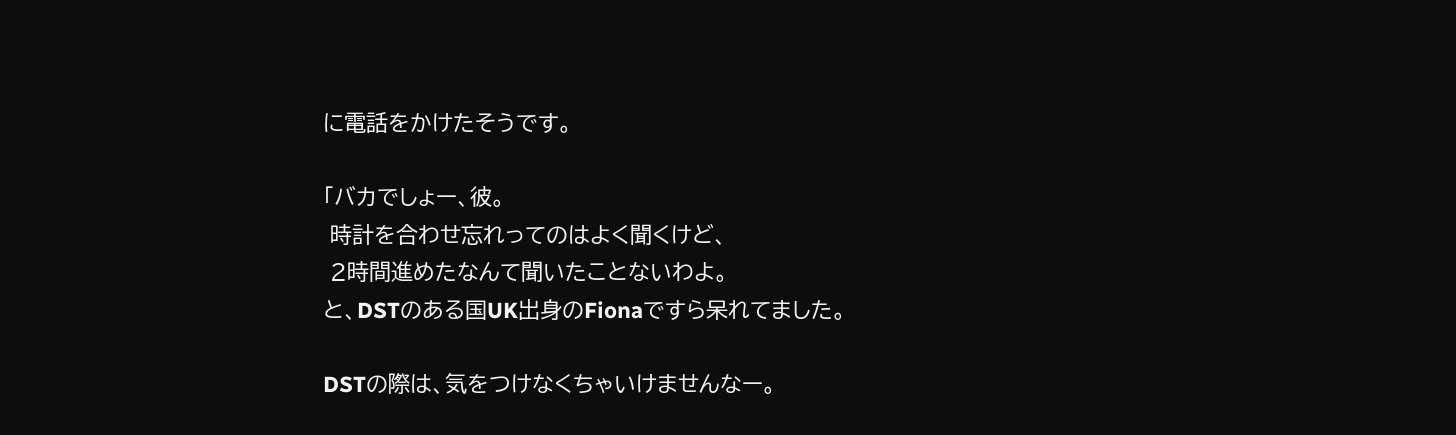に電話をかけたそうです。

「バカでしょー、彼。
 時計を合わせ忘れってのはよく聞くけど、
 2時間進めたなんて聞いたことないわよ。
と、DSTのある国UK出身のFionaですら呆れてました。

DSTの際は、気をつけなくちゃいけませんなー。